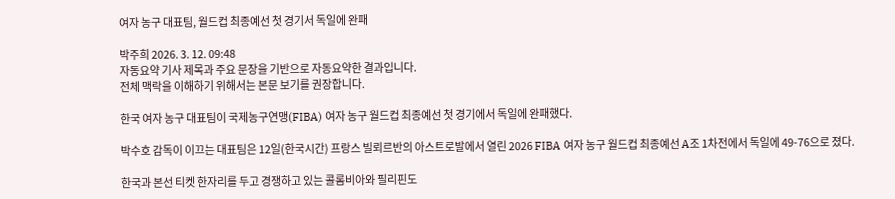여자 농구 대표팀, 월드컵 최종예선 첫 경기서 독일에 완패

박주희 2026. 3. 12. 09:48
자동요약 기사 제목과 주요 문장을 기반으로 자동요약한 결과입니다.
전체 맥락을 이해하기 위해서는 본문 보기를 권장합니다.

한국 여자 농구 대표팀이 국제농구연맹(FIBA) 여자 농구 월드컵 최종예선 첫 경기에서 독일에 완패했다.

박수호 감독이 이끄는 대표팀은 12일(한국시간) 프랑스 빌뢰르반의 아스트로발에서 열린 2026 FIBA 여자 농구 월드컵 최종예선 A조 1차전에서 독일에 49-76으로 졌다.

한국과 본선 티켓 한자리를 두고 경쟁하고 있는 콜롬비아와 필리핀도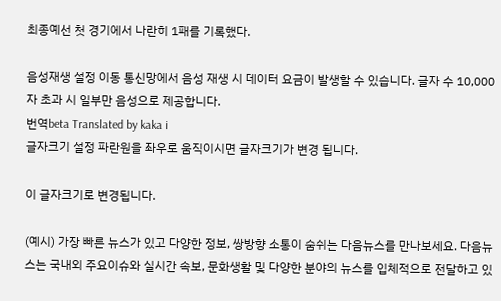최종예선 첫 경기에서 나란히 1패를 기록했다.

음성재생 설정 이동 통신망에서 음성 재생 시 데이터 요금이 발생할 수 있습니다. 글자 수 10,000자 초과 시 일부만 음성으로 제공합니다.
번역beta Translated by kaka i
글자크기 설정 파란원을 좌우로 움직이시면 글자크기가 변경 됩니다.

이 글자크기로 변경됩니다.

(예시) 가장 빠른 뉴스가 있고 다양한 정보, 쌍방향 소통이 숨쉬는 다음뉴스를 만나보세요. 다음뉴스는 국내외 주요이슈와 실시간 속보, 문화생활 및 다양한 분야의 뉴스를 입체적으로 전달하고 있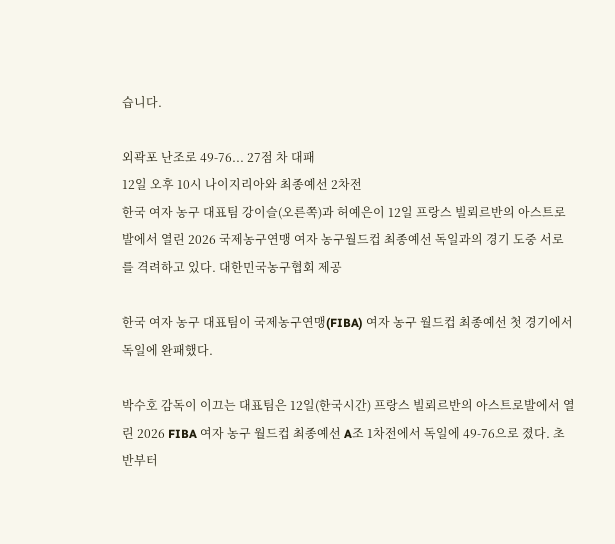습니다.

외곽포 난조로 49-76... 27점 차 대패
12일 오후 10시 나이지리아와 최종예선 2차전
한국 여자 농구 대표팀 강이슬(오른쪽)과 허예은이 12일 프랑스 빌뢰르반의 아스트로발에서 열린 2026 국제농구연맹 여자 농구월드컵 최종예선 독일과의 경기 도중 서로를 격려하고 있다. 대한민국농구협회 제공

한국 여자 농구 대표팀이 국제농구연맹(FIBA) 여자 농구 월드컵 최종예선 첫 경기에서 독일에 완패했다.

박수호 감독이 이끄는 대표팀은 12일(한국시간) 프랑스 빌뢰르반의 아스트로발에서 열린 2026 FIBA 여자 농구 월드컵 최종예선 A조 1차전에서 독일에 49-76으로 졌다. 초반부터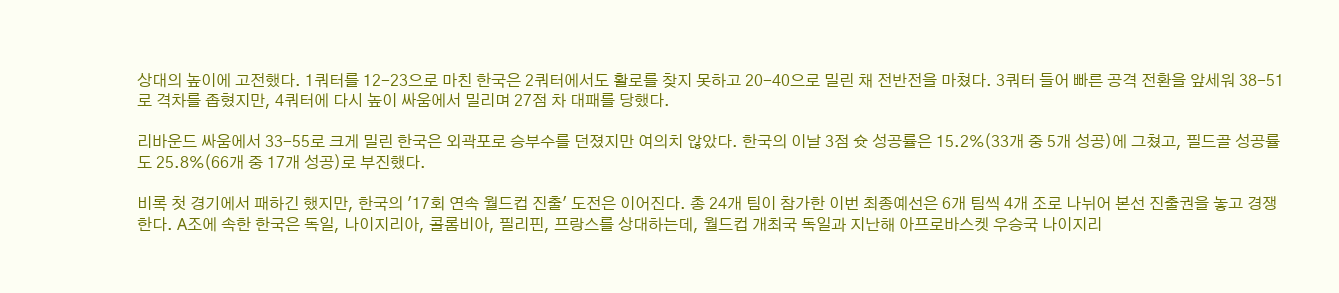상대의 높이에 고전했다. 1쿼터를 12-23으로 마친 한국은 2쿼터에서도 활로를 찾지 못하고 20-40으로 밀린 채 전반전을 마쳤다. 3쿼터 들어 빠른 공격 전환을 앞세워 38-51로 격차를 좁혔지만, 4쿼터에 다시 높이 싸움에서 밀리며 27점 차 대패를 당했다.

리바운드 싸움에서 33-55로 크게 밀린 한국은 외곽포로 승부수를 던졌지만 여의치 않았다. 한국의 이날 3점 슛 성공률은 15.2%(33개 중 5개 성공)에 그쳤고, 필드골 성공률도 25.8%(66개 중 17개 성공)로 부진했다.

비록 첫 경기에서 패하긴 했지만, 한국의 '17회 연속 월드컵 진출' 도전은 이어진다. 총 24개 팀이 참가한 이번 최종예선은 6개 팀씩 4개 조로 나뉘어 본선 진출권을 놓고 경쟁한다. A조에 속한 한국은 독일, 나이지리아, 콜롬비아, 필리핀, 프랑스를 상대하는데, 월드컵 개최국 독일과 지난해 아프로바스켓 우승국 나이지리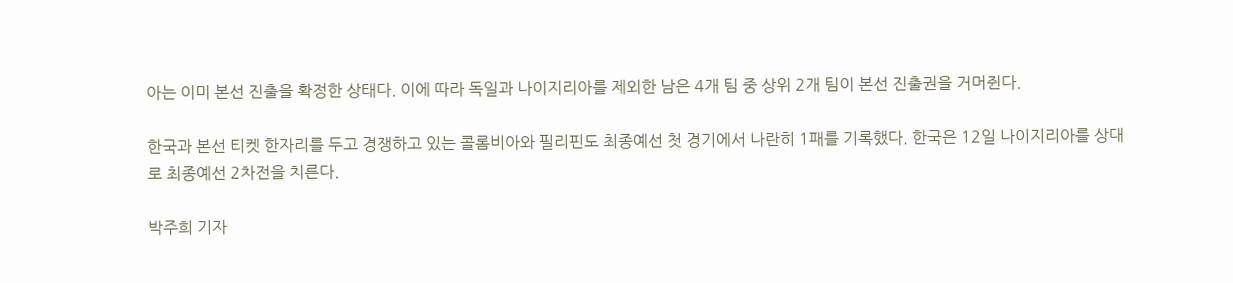아는 이미 본선 진출을 확정한 상태다. 이에 따라 독일과 나이지리아를 제외한 남은 4개 팀 중 상위 2개 팀이 본선 진출권을 거머쥔다.

한국과 본선 티켓 한자리를 두고 경쟁하고 있는 콜롬비아와 필리핀도 최종예선 첫 경기에서 나란히 1패를 기록했다. 한국은 12일 나이지리아를 상대로 최종예선 2차전을 치른다.

박주희 기자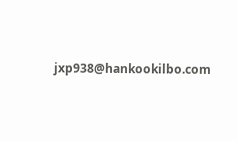jxp938@hankookilbo.com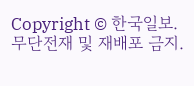Copyright © 한국일보. 무단전재 및 재배포 금지.